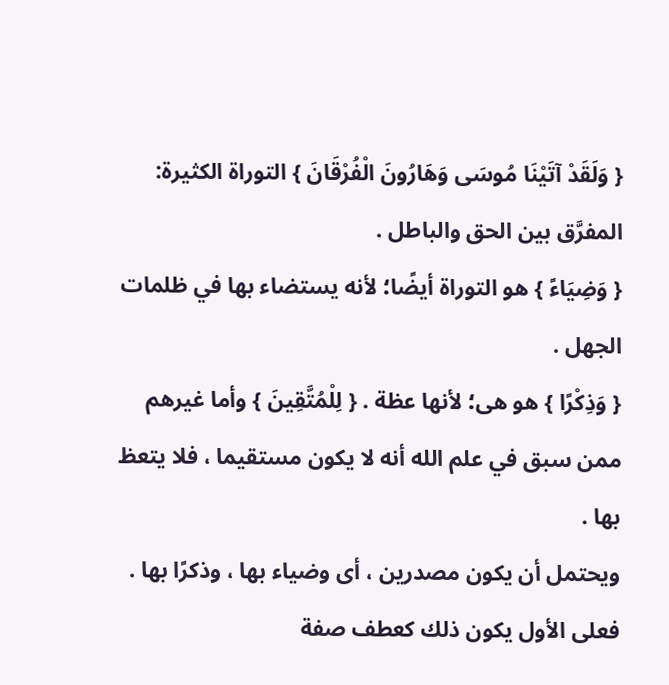{ وَلَقَدْ آتَيْنَا مُوسَى وَهَارُونَ الْفُرْقَانَ } التوراة الكثيرة: المفرَّق بين الحق والباطل .
{ وَضِيَاءً } هو التوراة أيضًا؛ لأنه يستضاء بها في ظلمات الجهل .
{ وَذِكْرًا } هو هى؛ لأنها عظة . { لِلْمُتَّقِينَ } وأما غيرهم ممن سبق في علم الله أنه لا يكون مستقيما ، فلا يتعظ بها .
ويحتمل أن يكون مصدرين ، أى وضياء بها ، وذكرًا بها . فعلى الأول يكون ذلك كعطف صفة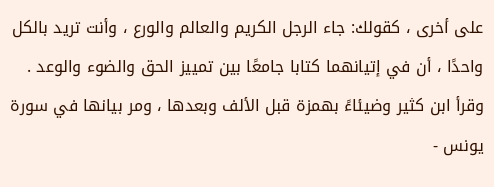على أخرى ، كقولك: جاء الرجل الكريم والعالم والورع ، وأنت تريد بالكل واحدًا ، أن في إتيانهما كتابا جامعًا بين تمييز الحق والضوء والوعد .
وقرأ ابن كثير وضيئاءً بهمزة قبل الألف وبعدها ، ومر بيانها في سورة يونس -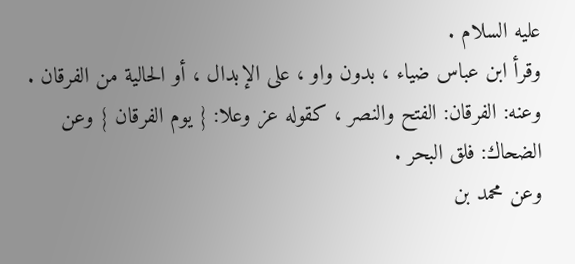عليه السلام .
وقرأ ابن عباس ضياء ، بدون واو ، على الإبدال ، أو الحالية من الفرقان .
وعنه: الفرقان: الفتح والنصر ، كقوله عز وعلا: { يوم الفرقان } وعن الضحاك: فلق البحر .
وعن محمد بن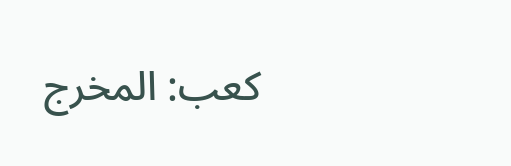كعب: المخرج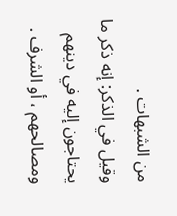من الشبهات .
وقيل في الذكر: إنه ذكر ما يحتاجون إليه في دينهم ومصالحهم ، أو الشرف .